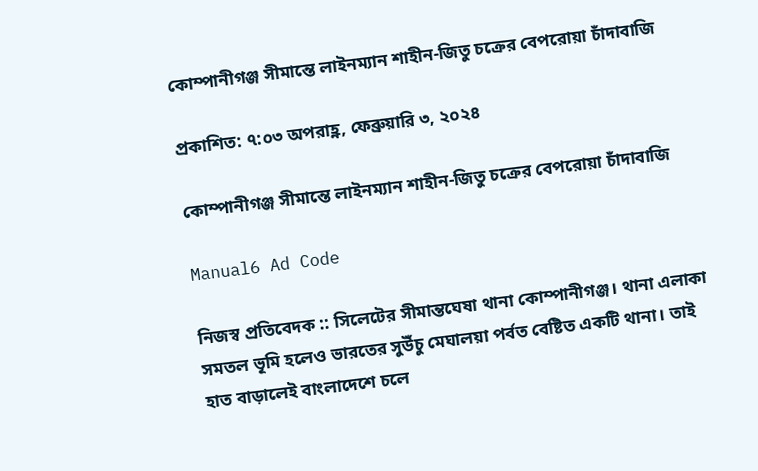কোম্পানীগঞ্জ সীমান্তে লাইনম্যান শাহীন-জিতু চক্রের বেপরোয়া চাঁদাবাজি

প্রকাশিত: ৭:০৩ অপরাহ্ণ, ফেব্রুয়ারি ৩, ২০২৪

কোম্পানীগঞ্জ সীমান্তে লাইনম্যান শাহীন-জিতু চক্রের বেপরোয়া চাঁদাবাজি

Manual6 Ad Code

নিজস্ব প্রতিবেদক :: সিলেটের সীমান্তঘেষা থানা কোম্পানীগঞ্জ। থানা এলাকা সমতল ভূমি হলেও ভারতের সুউঁচু মেঘালয়া পর্বত বেষ্টিত একটি থানা। তাই হাত বাড়ালেই বাংলাদেশে চলে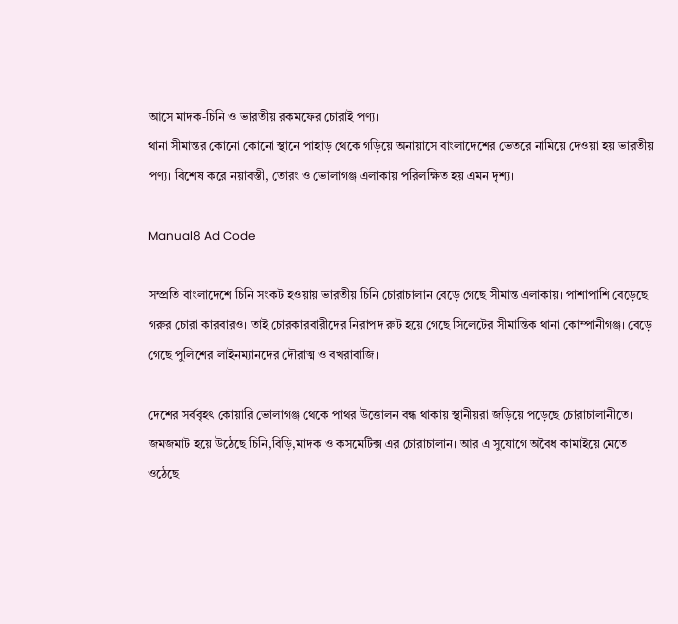আসে মাদক-চিনি ও ভারতীয় রকমফের চোরাই পণ্য।
থানা সীমান্তর কোনো কোনো স্থানে পাহাড় থেকে গড়িয়ে অনায়াসে বাংলাদেশের ভেতরে নামিয়ে দেওয়া হয় ভারতীয় পণ্য। বিশেষ করে নয়াবস্তী, তোরং ও ভোলাগঞ্জ এলাকায় পরিলক্ষিত হয় এমন দৃশ্য।

Manual8 Ad Code

সম্প্রতি বাংলাদেশে চিনি সংকট হওয়ায় ভারতীয় চিনি চোরাচালান বেড়ে গেছে সীমান্ত এলাকায়। পাশাপাশি বেড়েছে গরুর চোরা কারবারও। তাই চোরকারবারীদের নিরাপদ রুট হয়ে গেছে সিলেটের সীমান্তিক থানা কোম্পানীগঞ্জ। বেড়ে গেছে পুলিশের লাইনম্যানদের দৌরাত্ম ও বখরাবাজি।

দেশের সর্ববৃহৎ কোয়ারি ভোলাগঞ্জ থেকে পাথর উত্তোলন বন্ধ থাকায় স্থানীয়রা জড়িয়ে পড়েছে চোরাচালানীতে। জমজমাট হয়ে উঠেছে চিনি,বিড়ি,মাদক ও কসমেটিক্স এর চোরাচালান। আর এ সুযোগে অবৈধ কামাইয়ে মেতে ওঠেছে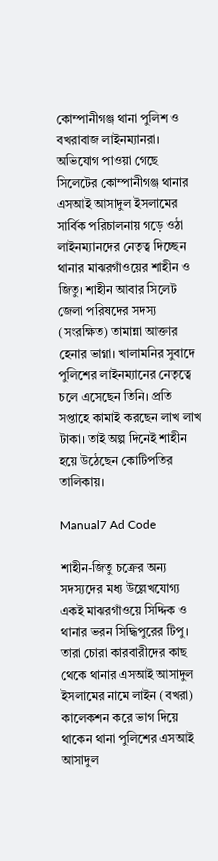কোম্পানীগঞ্জ থানা পুলিশ ও বখরাবাজ লাইনম্যানরা।
অভিযোগ পাওয়া গেছে সিলেটের কোম্পানীগঞ্জ থানার এসআই আসাদুল ইসলামের সার্বিক পরিচালনায় গড়ে ওঠা লাইনম্যানদের নেতৃত্ব দিচ্ছেন থানার মাঝরগাঁওয়ের শাহীন ও জিতু। শাহীন আবার সিলেট জেলা পরিষদের সদস্য (সংরক্ষিত) তামান্না আক্তার হেনার ভাগ্না। খালামনির সুবাদে পুলিশের লাইনম্যানের নেতৃত্বে চলে এসেছেন তিনি। প্রতি সপ্তাহে কামাই করছেন লাখ লাখ টাকা। তাই অল্প দিনেই শাহীন হয়ে উঠেছেন কোটিপতির তালিকায়।

Manual7 Ad Code

শাহীন-জিতু চক্রের অন্য সদস্যদের মধ্য উল্লেখযোগ্য একই মাঝরগাঁওয়ে সিদ্দিক ও থানার ভরন সিদ্ধিপুরের টিপু। তারা চোরা কারবারীদের কাছ থেকে থানার এসআই আসাদুল ইসলামের নামে লাইন (বখরা) কালেকশন করে ভাগ দিয়ে থাকেন থানা পুলিশের এসআই আসাদুল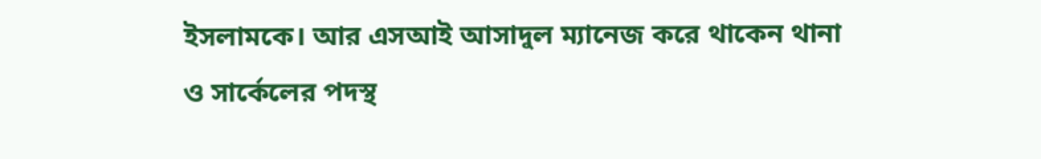ইসলামকে। আর এসআই আসাদুল ম্যানেজ করে থাকেন থানা ও সার্কেলের পদস্থ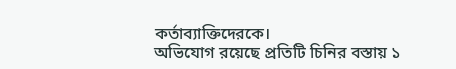কর্তাব্যাক্তিদেরকে।
অভিযোগ রয়েছে প্রতিটি চিনির বস্তায় ১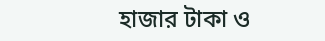হাজার টাকা ও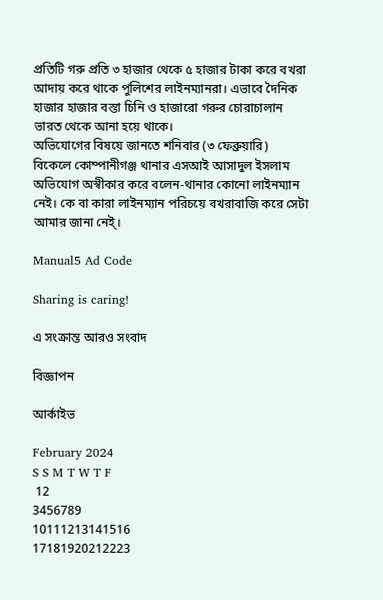প্রতিটি গরু প্রতি ৩ হাজার থেকে ৫ হাজার টাকা করে বখরা আদায় করে থাকে পুলিশের লাইনম্যানরা। এভাবে দৈনিক হাজার হাজার বস্তা চিনি ও হাজারো গরুর চোরাচালান ভারত থেকে আনা হয়ে থাকে।
অভিযোগের বিষয়ে জানতে শনিবার (৩ ফেব্রুয়ারি) বিকেলে কোম্পানীগঞ্জ থানার এসআই আসাদুল ইসলাম অভিযোগ অস্বীকার করে বলেন-থানার কোনো লাইনম্যান নেই। কে বা কারা লাইনম্যান পরিচয়ে বখরাবাজি করে সেটা আমার জানা নেই্।

Manual5 Ad Code

Sharing is caring!

এ সংক্রান্ত আরও সংবাদ

বিজ্ঞাপন

আর্কাইভ

February 2024
S S M T W T F
 12
3456789
10111213141516
17181920212223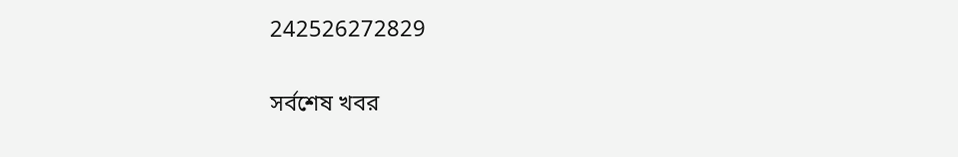242526272829

সর্বশেষ খবর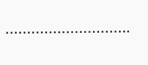………………………..